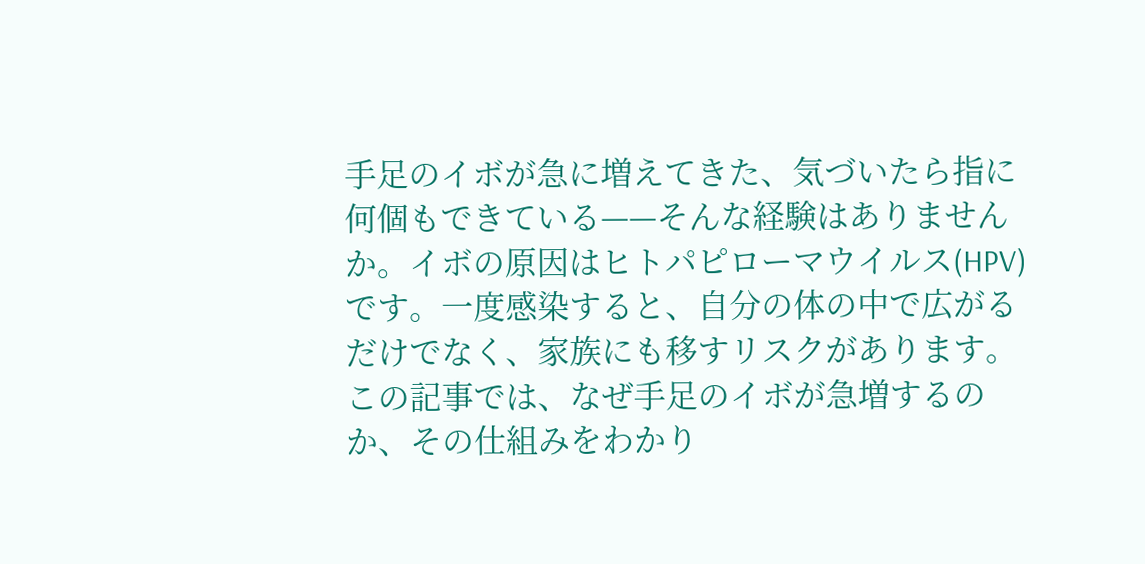手足のイボが急に増えてきた、気づいたら指に何個もできている——そんな経験はありませんか。イボの原因はヒトパピローマウイルス(HPV)です。一度感染すると、自分の体の中で広がるだけでなく、家族にも移すリスクがあります。
この記事では、なぜ手足のイボが急増するのか、その仕組みをわかり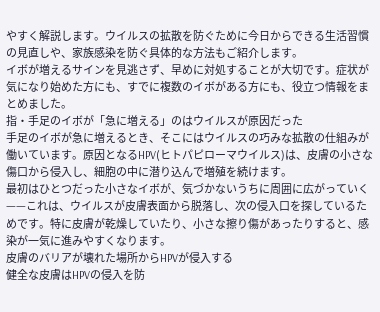やすく解説します。ウイルスの拡散を防ぐために今日からできる生活習慣の見直しや、家族感染を防ぐ具体的な方法もご紹介します。
イボが増えるサインを見逃さず、早めに対処することが大切です。症状が気になり始めた方にも、すでに複数のイボがある方にも、役立つ情報をまとめました。
指・手足のイボが「急に増える」のはウイルスが原因だった
手足のイボが急に増えるとき、そこにはウイルスの巧みな拡散の仕組みが働いています。原因となるHPV(ヒトパピローマウイルス)は、皮膚の小さな傷口から侵入し、細胞の中に潜り込んで増殖を続けます。
最初はひとつだった小さなイボが、気づかないうちに周囲に広がっていく——これは、ウイルスが皮膚表面から脱落し、次の侵入口を探しているためです。特に皮膚が乾燥していたり、小さな擦り傷があったりすると、感染が一気に進みやすくなります。
皮膚のバリアが壊れた場所からHPVが侵入する
健全な皮膚はHPVの侵入を防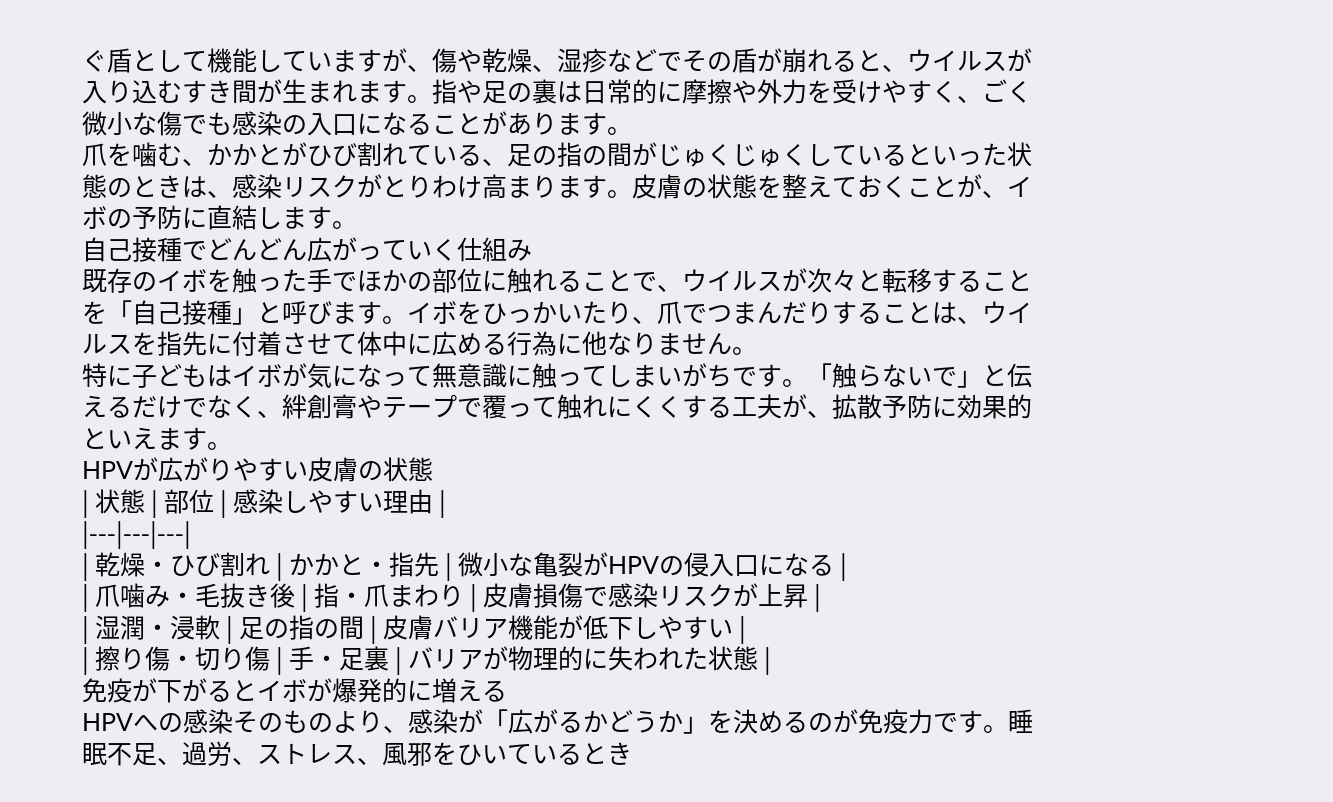ぐ盾として機能していますが、傷や乾燥、湿疹などでその盾が崩れると、ウイルスが入り込むすき間が生まれます。指や足の裏は日常的に摩擦や外力を受けやすく、ごく微小な傷でも感染の入口になることがあります。
爪を噛む、かかとがひび割れている、足の指の間がじゅくじゅくしているといった状態のときは、感染リスクがとりわけ高まります。皮膚の状態を整えておくことが、イボの予防に直結します。
自己接種でどんどん広がっていく仕組み
既存のイボを触った手でほかの部位に触れることで、ウイルスが次々と転移することを「自己接種」と呼びます。イボをひっかいたり、爪でつまんだりすることは、ウイルスを指先に付着させて体中に広める行為に他なりません。
特に子どもはイボが気になって無意識に触ってしまいがちです。「触らないで」と伝えるだけでなく、絆創膏やテープで覆って触れにくくする工夫が、拡散予防に効果的といえます。
HPVが広がりやすい皮膚の状態
| 状態 | 部位 | 感染しやすい理由 |
|---|---|---|
| 乾燥・ひび割れ | かかと・指先 | 微小な亀裂がHPVの侵入口になる |
| 爪噛み・毛抜き後 | 指・爪まわり | 皮膚損傷で感染リスクが上昇 |
| 湿潤・浸軟 | 足の指の間 | 皮膚バリア機能が低下しやすい |
| 擦り傷・切り傷 | 手・足裏 | バリアが物理的に失われた状態 |
免疫が下がるとイボが爆発的に増える
HPVへの感染そのものより、感染が「広がるかどうか」を決めるのが免疫力です。睡眠不足、過労、ストレス、風邪をひいているとき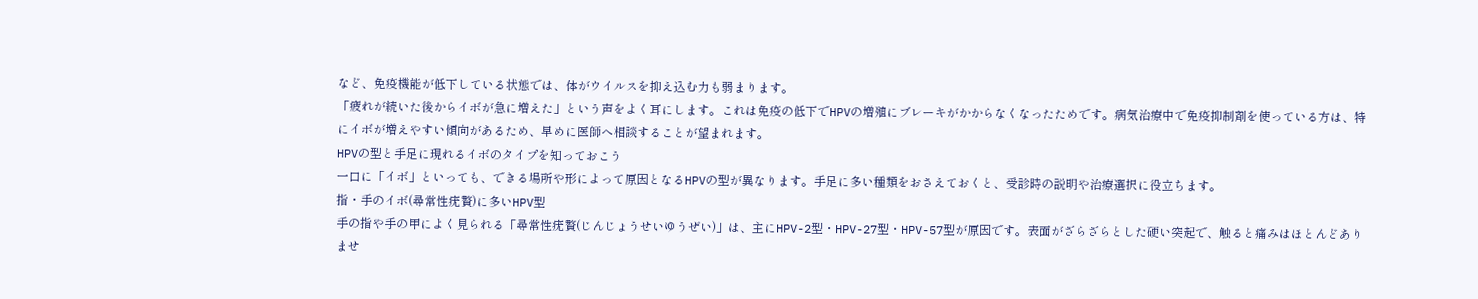など、免疫機能が低下している状態では、体がウイルスを抑え込む力も弱まります。
「疲れが続いた後からイボが急に増えた」という声をよく耳にします。これは免疫の低下でHPVの増殖にブレーキがかからなくなったためです。病気治療中で免疫抑制剤を使っている方は、特にイボが増えやすい傾向があるため、早めに医師へ相談することが望まれます。
HPVの型と手足に現れるイボのタイプを知っておこう
一口に「イボ」といっても、できる場所や形によって原因となるHPVの型が異なります。手足に多い種類をおさえておくと、受診時の説明や治療選択に役立ちます。
指・手のイボ(尋常性疣贅)に多いHPV型
手の指や手の甲によく見られる「尋常性疣贅(じんじょうせいゆうぜい)」は、主にHPV-2型・HPV-27型・HPV-57型が原因です。表面がざらざらとした硬い突起で、触ると痛みはほとんどありませ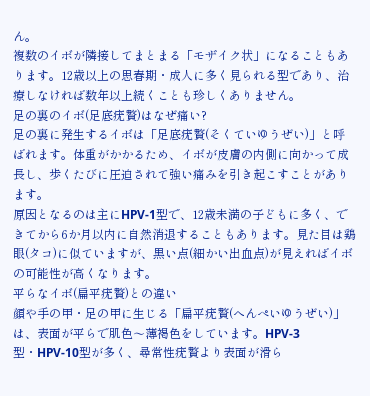ん。
複数のイボが隣接してまとまる「モザイク状」になることもあります。12歳以上の思春期・成人に多く見られる型であり、治療しなければ数年以上続くことも珍しくありません。
足の裏のイボ(足底疣贅)はなぜ痛い?
足の裏に発生するイボは「足底疣贅(そくていゆうぜい)」と呼ばれます。体重がかかるため、イボが皮膚の内側に向かって成長し、歩くたびに圧迫されて強い痛みを引き起こすことがあります。
原因となるのは主にHPV-1型で、12歳未満の子どもに多く、できてから6か月以内に自然消退することもあります。見た目は鶏眼(タコ)に似ていますが、黒い点(細かい出血点)が見えればイボの可能性が高くなります。
平らなイボ(扁平疣贅)との違い
顔や手の甲・足の甲に生じる「扁平疣贅(へんぺいゆうぜい)」は、表面が平らで肌色〜薄褐色をしています。HPV-3型・HPV-10型が多く、尋常性疣贅より表面が滑ら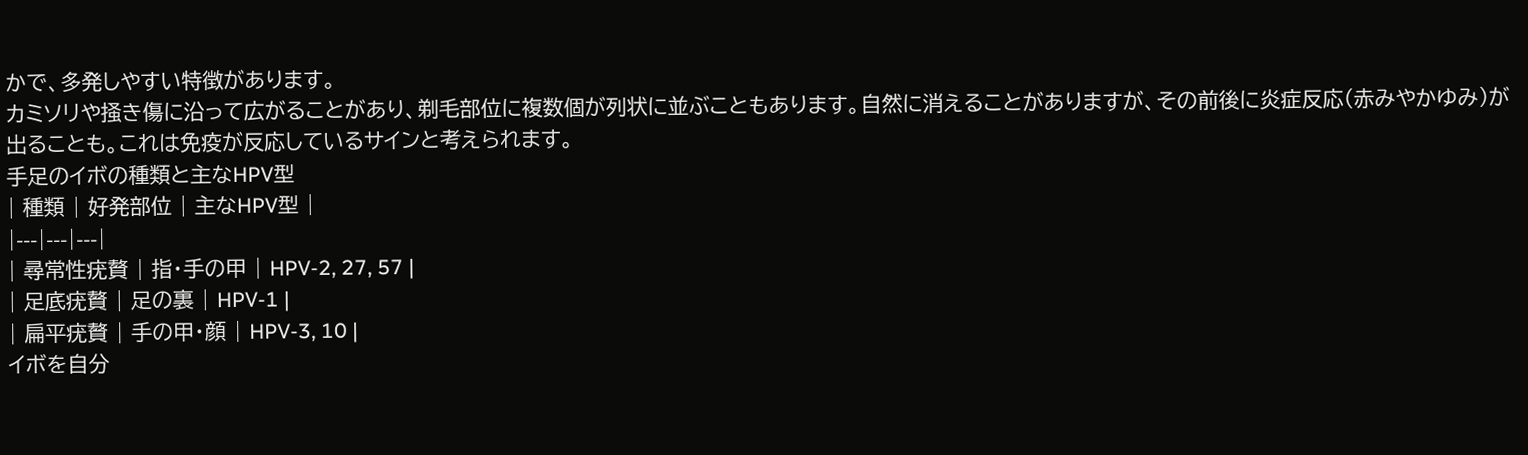かで、多発しやすい特徴があります。
カミソリや掻き傷に沿って広がることがあり、剃毛部位に複数個が列状に並ぶこともあります。自然に消えることがありますが、その前後に炎症反応(赤みやかゆみ)が出ることも。これは免疫が反応しているサインと考えられます。
手足のイボの種類と主なHPV型
| 種類 | 好発部位 | 主なHPV型 |
|---|---|---|
| 尋常性疣贅 | 指・手の甲 | HPV-2, 27, 57 |
| 足底疣贅 | 足の裏 | HPV-1 |
| 扁平疣贅 | 手の甲・顔 | HPV-3, 10 |
イボを自分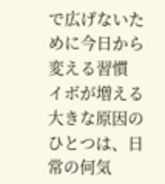で広げないために今日から変える習慣
イボが増える大きな原因のひとつは、日常の何気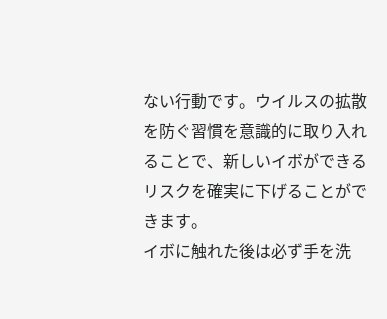ない行動です。ウイルスの拡散を防ぐ習慣を意識的に取り入れることで、新しいイボができるリスクを確実に下げることができます。
イボに触れた後は必ず手を洗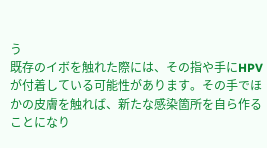う
既存のイボを触れた際には、その指や手にHPVが付着している可能性があります。その手でほかの皮膚を触れば、新たな感染箇所を自ら作ることになり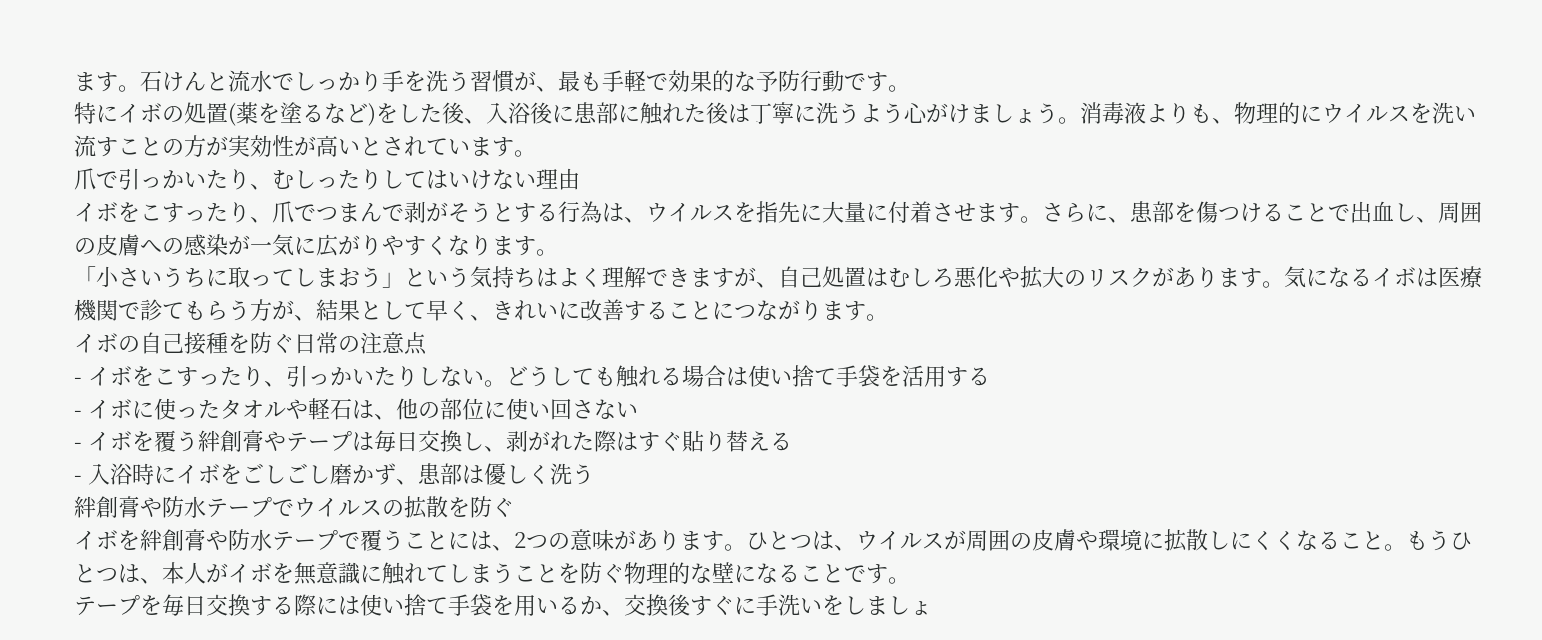ます。石けんと流水でしっかり手を洗う習慣が、最も手軽で効果的な予防行動です。
特にイボの処置(薬を塗るなど)をした後、入浴後に患部に触れた後は丁寧に洗うよう心がけましょう。消毒液よりも、物理的にウイルスを洗い流すことの方が実効性が高いとされています。
爪で引っかいたり、むしったりしてはいけない理由
イボをこすったり、爪でつまんで剥がそうとする行為は、ウイルスを指先に大量に付着させます。さらに、患部を傷つけることで出血し、周囲の皮膚への感染が一気に広がりやすくなります。
「小さいうちに取ってしまおう」という気持ちはよく理解できますが、自己処置はむしろ悪化や拡大のリスクがあります。気になるイボは医療機関で診てもらう方が、結果として早く、きれいに改善することにつながります。
イボの自己接種を防ぐ日常の注意点
- イボをこすったり、引っかいたりしない。どうしても触れる場合は使い捨て手袋を活用する
- イボに使ったタオルや軽石は、他の部位に使い回さない
- イボを覆う絆創膏やテープは毎日交換し、剥がれた際はすぐ貼り替える
- 入浴時にイボをごしごし磨かず、患部は優しく洗う
絆創膏や防水テープでウイルスの拡散を防ぐ
イボを絆創膏や防水テープで覆うことには、2つの意味があります。ひとつは、ウイルスが周囲の皮膚や環境に拡散しにくくなること。もうひとつは、本人がイボを無意識に触れてしまうことを防ぐ物理的な壁になることです。
テープを毎日交換する際には使い捨て手袋を用いるか、交換後すぐに手洗いをしましょ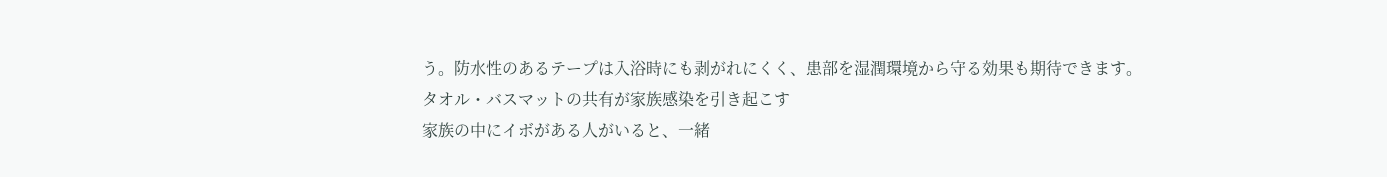う。防水性のあるテープは入浴時にも剥がれにくく、患部を湿潤環境から守る効果も期待できます。
タオル・バスマットの共有が家族感染を引き起こす
家族の中にイボがある人がいると、一緒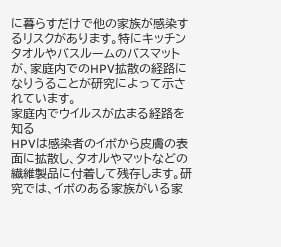に暮らすだけで他の家族が感染するリスクがあります。特にキッチンタオルやバスルームのバスマットが、家庭内でのHPV拡散の経路になりうることが研究によって示されています。
家庭内でウイルスが広まる経路を知る
HPVは感染者のイボから皮膚の表面に拡散し、タオルやマットなどの繊維製品に付着して残存します。研究では、イボのある家族がいる家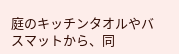庭のキッチンタオルやバスマットから、同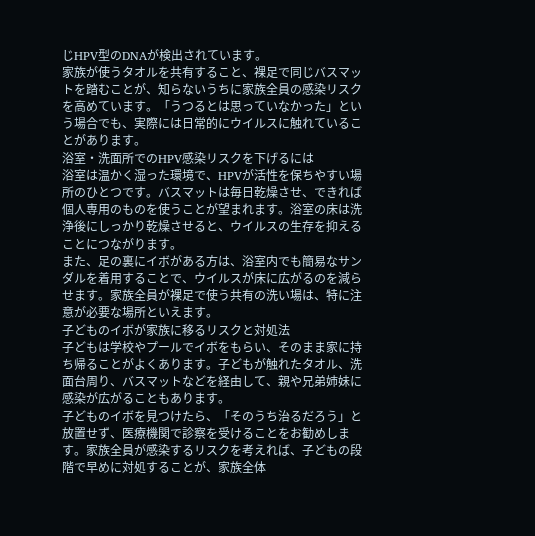じHPV型のDNAが検出されています。
家族が使うタオルを共有すること、裸足で同じバスマットを踏むことが、知らないうちに家族全員の感染リスクを高めています。「うつるとは思っていなかった」という場合でも、実際には日常的にウイルスに触れていることがあります。
浴室・洗面所でのHPV感染リスクを下げるには
浴室は温かく湿った環境で、HPVが活性を保ちやすい場所のひとつです。バスマットは毎日乾燥させ、できれば個人専用のものを使うことが望まれます。浴室の床は洗浄後にしっかり乾燥させると、ウイルスの生存を抑えることにつながります。
また、足の裏にイボがある方は、浴室内でも簡易なサンダルを着用することで、ウイルスが床に広がるのを減らせます。家族全員が裸足で使う共有の洗い場は、特に注意が必要な場所といえます。
子どものイボが家族に移るリスクと対処法
子どもは学校やプールでイボをもらい、そのまま家に持ち帰ることがよくあります。子どもが触れたタオル、洗面台周り、バスマットなどを経由して、親や兄弟姉妹に感染が広がることもあります。
子どものイボを見つけたら、「そのうち治るだろう」と放置せず、医療機関で診察を受けることをお勧めします。家族全員が感染するリスクを考えれば、子どもの段階で早めに対処することが、家族全体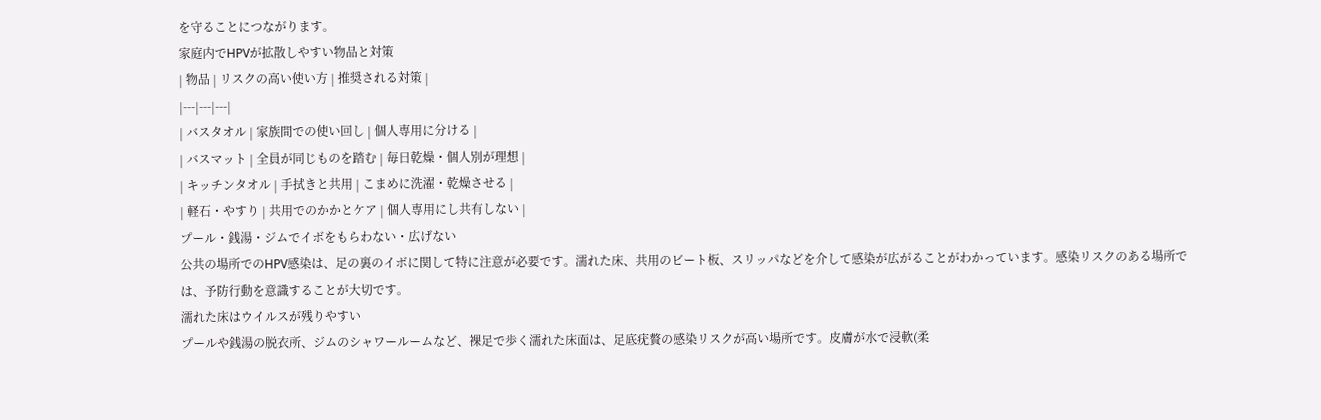を守ることにつながります。
家庭内でHPVが拡散しやすい物品と対策
| 物品 | リスクの高い使い方 | 推奨される対策 |
|---|---|---|
| バスタオル | 家族間での使い回し | 個人専用に分ける |
| バスマット | 全員が同じものを踏む | 毎日乾燥・個人別が理想 |
| キッチンタオル | 手拭きと共用 | こまめに洗濯・乾燥させる |
| 軽石・やすり | 共用でのかかとケア | 個人専用にし共有しない |
プール・銭湯・ジムでイボをもらわない・広げない
公共の場所でのHPV感染は、足の裏のイボに関して特に注意が必要です。濡れた床、共用のビート板、スリッパなどを介して感染が広がることがわかっています。感染リスクのある場所では、予防行動を意識することが大切です。
濡れた床はウイルスが残りやすい
プールや銭湯の脱衣所、ジムのシャワールームなど、裸足で歩く濡れた床面は、足底疣贅の感染リスクが高い場所です。皮膚が水で浸軟(柔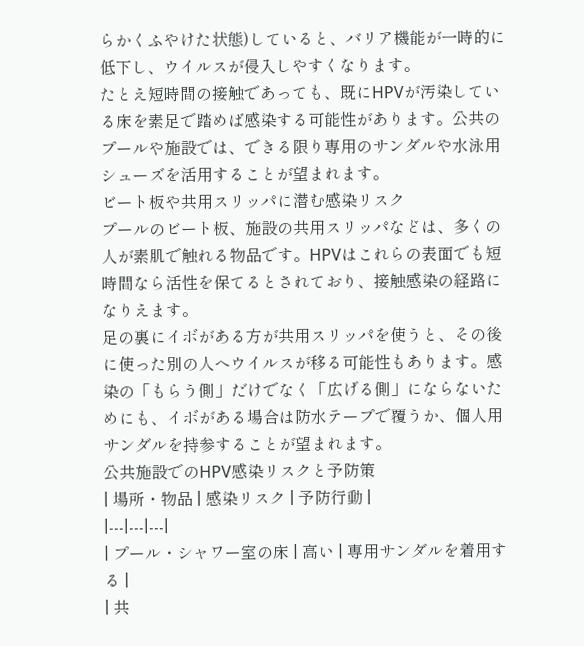らかくふやけた状態)していると、バリア機能が一時的に低下し、ウイルスが侵入しやすくなります。
たとえ短時間の接触であっても、既にHPVが汚染している床を素足で踏めば感染する可能性があります。公共のプールや施設では、できる限り専用のサンダルや水泳用シューズを活用することが望まれます。
ビート板や共用スリッパに潜む感染リスク
プールのビート板、施設の共用スリッパなどは、多くの人が素肌で触れる物品です。HPVはこれらの表面でも短時間なら活性を保てるとされており、接触感染の経路になりえます。
足の裏にイボがある方が共用スリッパを使うと、その後に使った別の人へウイルスが移る可能性もあります。感染の「もらう側」だけでなく「広げる側」にならないためにも、イボがある場合は防水テープで覆うか、個人用サンダルを持参することが望まれます。
公共施設でのHPV感染リスクと予防策
| 場所・物品 | 感染リスク | 予防行動 |
|---|---|---|
| プール・シャワー室の床 | 高い | 専用サンダルを着用する |
| 共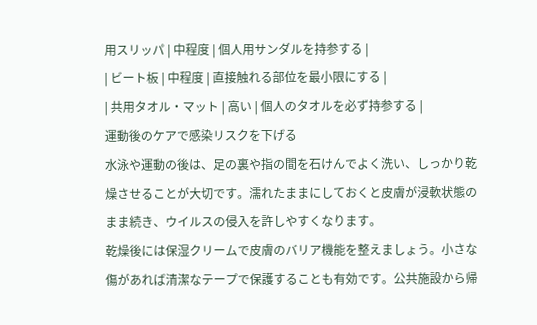用スリッパ | 中程度 | 個人用サンダルを持参する |
| ビート板 | 中程度 | 直接触れる部位を最小限にする |
| 共用タオル・マット | 高い | 個人のタオルを必ず持参する |
運動後のケアで感染リスクを下げる
水泳や運動の後は、足の裏や指の間を石けんでよく洗い、しっかり乾燥させることが大切です。濡れたままにしておくと皮膚が浸軟状態のまま続き、ウイルスの侵入を許しやすくなります。
乾燥後には保湿クリームで皮膚のバリア機能を整えましょう。小さな傷があれば清潔なテープで保護することも有効です。公共施設から帰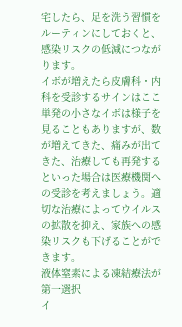宅したら、足を洗う習慣をルーティンにしておくと、感染リスクの低減につながります。
イボが増えたら皮膚科・内科を受診するサインはここ
単発の小さなイボは様子を見ることもありますが、数が増えてきた、痛みが出てきた、治療しても再発するといった場合は医療機関への受診を考えましょう。適切な治療によってウイルスの拡散を抑え、家族への感染リスクも下げることができます。
液体窒素による凍結療法が第一選択
イ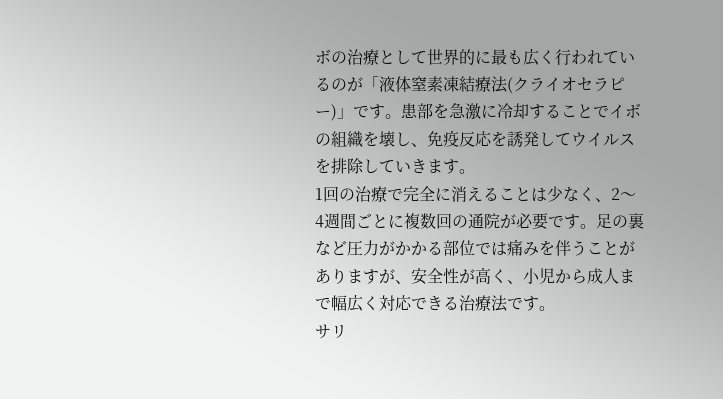ボの治療として世界的に最も広く行われているのが「液体窒素凍結療法(クライオセラピー)」です。患部を急激に冷却することでイボの組織を壊し、免疫反応を誘発してウイルスを排除していきます。
1回の治療で完全に消えることは少なく、2〜4週間ごとに複数回の通院が必要です。足の裏など圧力がかかる部位では痛みを伴うことがありますが、安全性が高く、小児から成人まで幅広く対応できる治療法です。
サリ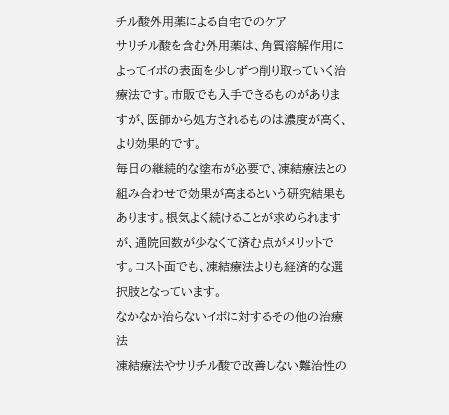チル酸外用薬による自宅でのケア
サリチル酸を含む外用薬は、角質溶解作用によってイボの表面を少しずつ削り取っていく治療法です。市販でも入手できるものがありますが、医師から処方されるものは濃度が高く、より効果的です。
毎日の継続的な塗布が必要で、凍結療法との組み合わせで効果が高まるという研究結果もあります。根気よく続けることが求められますが、通院回数が少なくて済む点がメリットです。コスト面でも、凍結療法よりも経済的な選択肢となっています。
なかなか治らないイボに対するその他の治療法
凍結療法やサリチル酸で改善しない難治性の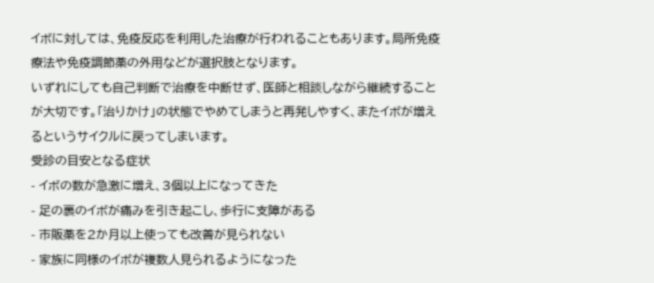イボに対しては、免疫反応を利用した治療が行われることもあります。局所免疫療法や免疫調節薬の外用などが選択肢となります。
いずれにしても自己判断で治療を中断せず、医師と相談しながら継続することが大切です。「治りかけ」の状態でやめてしまうと再発しやすく、またイボが増えるというサイクルに戻ってしまいます。
受診の目安となる症状
- イボの数が急激に増え、3個以上になってきた
- 足の裏のイボが痛みを引き起こし、歩行に支障がある
- 市販薬を2か月以上使っても改善が見られない
- 家族に同様のイボが複数人見られるようになった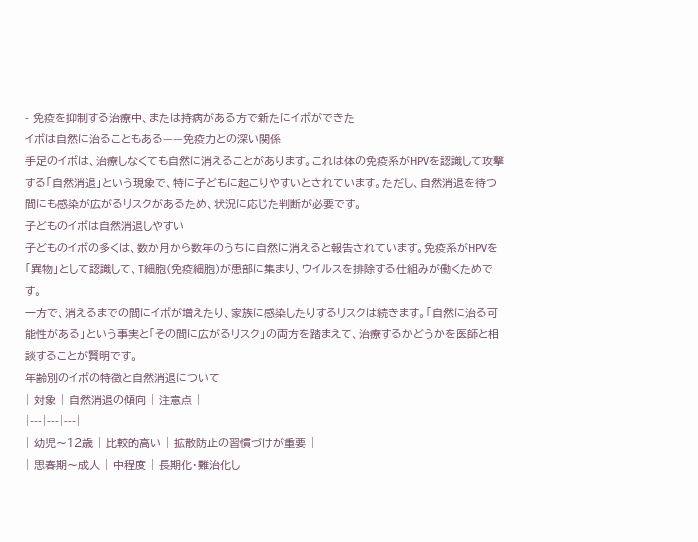- 免疫を抑制する治療中、または持病がある方で新たにイボができた
イボは自然に治ることもある——免疫力との深い関係
手足のイボは、治療しなくても自然に消えることがあります。これは体の免疫系がHPVを認識して攻撃する「自然消退」という現象で、特に子どもに起こりやすいとされています。ただし、自然消退を待つ間にも感染が広がるリスクがあるため、状況に応じた判断が必要です。
子どものイボは自然消退しやすい
子どものイボの多くは、数か月から数年のうちに自然に消えると報告されています。免疫系がHPVを「異物」として認識して、T細胞(免疫細胞)が患部に集まり、ウイルスを排除する仕組みが働くためです。
一方で、消えるまでの間にイボが増えたり、家族に感染したりするリスクは続きます。「自然に治る可能性がある」という事実と「その間に広がるリスク」の両方を踏まえて、治療するかどうかを医師と相談することが賢明です。
年齢別のイボの特徴と自然消退について
| 対象 | 自然消退の傾向 | 注意点 |
|---|---|---|
| 幼児〜12歳 | 比較的高い | 拡散防止の習慣づけが重要 |
| 思春期〜成人 | 中程度 | 長期化・難治化し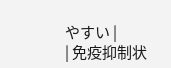やすい |
| 免疫抑制状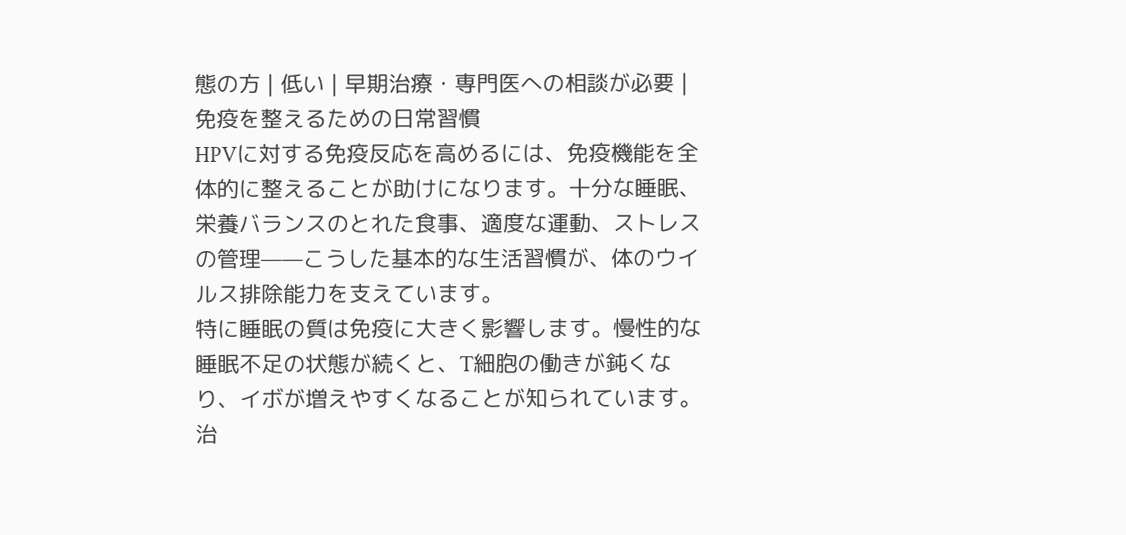態の方 | 低い | 早期治療・専門医への相談が必要 |
免疫を整えるための日常習慣
HPVに対する免疫反応を高めるには、免疫機能を全体的に整えることが助けになります。十分な睡眠、栄養バランスのとれた食事、適度な運動、ストレスの管理——こうした基本的な生活習慣が、体のウイルス排除能力を支えています。
特に睡眠の質は免疫に大きく影響します。慢性的な睡眠不足の状態が続くと、T細胞の働きが鈍くなり、イボが増えやすくなることが知られています。治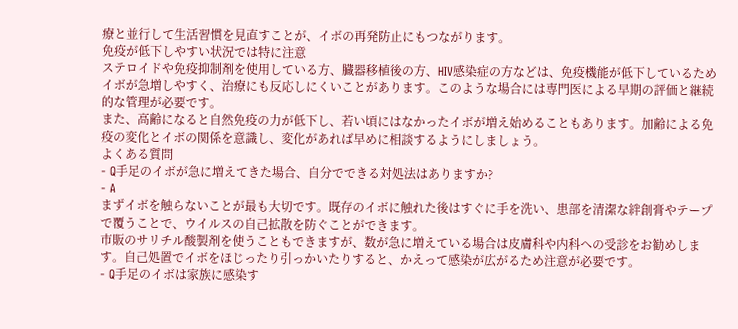療と並行して生活習慣を見直すことが、イボの再発防止にもつながります。
免疫が低下しやすい状況では特に注意
ステロイドや免疫抑制剤を使用している方、臓器移植後の方、HIV感染症の方などは、免疫機能が低下しているためイボが急増しやすく、治療にも反応しにくいことがあります。このような場合には専門医による早期の評価と継続的な管理が必要です。
また、高齢になると自然免疫の力が低下し、若い頃にはなかったイボが増え始めることもあります。加齢による免疫の変化とイボの関係を意識し、変化があれば早めに相談するようにしましょう。
よくある質問
- Q手足のイボが急に増えてきた場合、自分でできる対処法はありますか?
- A
まずイボを触らないことが最も大切です。既存のイボに触れた後はすぐに手を洗い、患部を清潔な絆創膏やテープで覆うことで、ウイルスの自己拡散を防ぐことができます。
市販のサリチル酸製剤を使うこともできますが、数が急に増えている場合は皮膚科や内科への受診をお勧めします。自己処置でイボをほじったり引っかいたりすると、かえって感染が広がるため注意が必要です。
- Q手足のイボは家族に感染す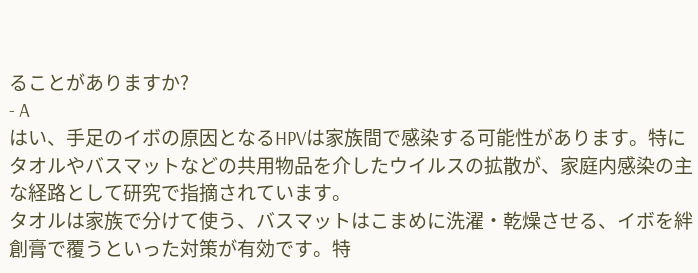ることがありますか?
- A
はい、手足のイボの原因となるHPVは家族間で感染する可能性があります。特にタオルやバスマットなどの共用物品を介したウイルスの拡散が、家庭内感染の主な経路として研究で指摘されています。
タオルは家族で分けて使う、バスマットはこまめに洗濯・乾燥させる、イボを絆創膏で覆うといった対策が有効です。特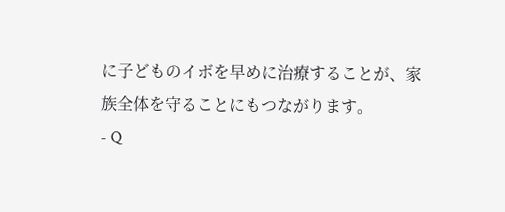に子どものイボを早めに治療することが、家族全体を守ることにもつながります。
- Q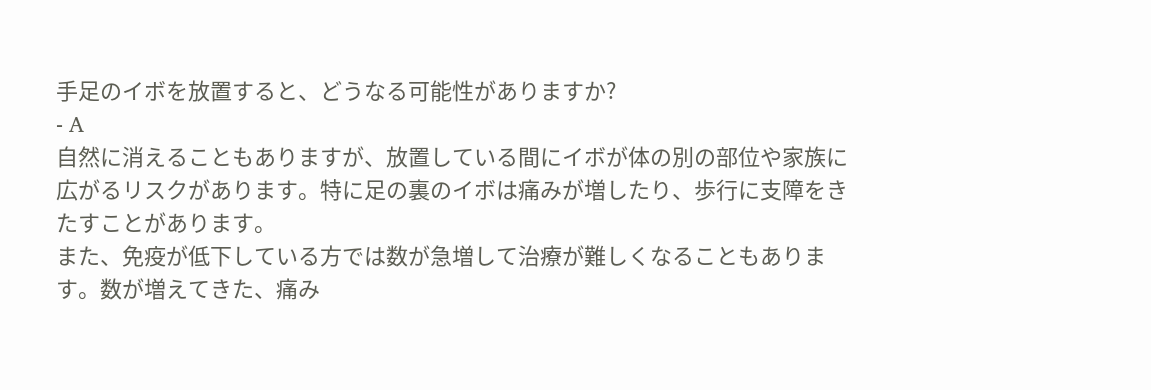手足のイボを放置すると、どうなる可能性がありますか?
- A
自然に消えることもありますが、放置している間にイボが体の別の部位や家族に広がるリスクがあります。特に足の裏のイボは痛みが増したり、歩行に支障をきたすことがあります。
また、免疫が低下している方では数が急増して治療が難しくなることもあります。数が増えてきた、痛み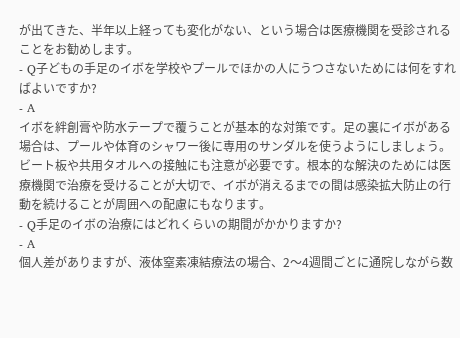が出てきた、半年以上経っても変化がない、という場合は医療機関を受診されることをお勧めします。
- Q子どもの手足のイボを学校やプールでほかの人にうつさないためには何をすればよいですか?
- A
イボを絆創膏や防水テープで覆うことが基本的な対策です。足の裏にイボがある場合は、プールや体育のシャワー後に専用のサンダルを使うようにしましょう。
ビート板や共用タオルへの接触にも注意が必要です。根本的な解決のためには医療機関で治療を受けることが大切で、イボが消えるまでの間は感染拡大防止の行動を続けることが周囲への配慮にもなります。
- Q手足のイボの治療にはどれくらいの期間がかかりますか?
- A
個人差がありますが、液体窒素凍結療法の場合、2〜4週間ごとに通院しながら数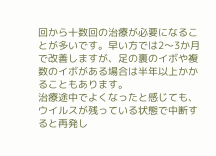回から十数回の治療が必要になることが多いです。早い方では2〜3か月で改善しますが、足の裏のイボや複数のイボがある場合は半年以上かかることもあります。
治療途中でよくなったと感じても、ウイルスが残っている状態で中断すると再発し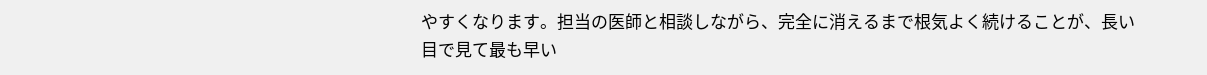やすくなります。担当の医師と相談しながら、完全に消えるまで根気よく続けることが、長い目で見て最も早い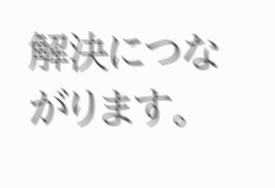解決につながります。